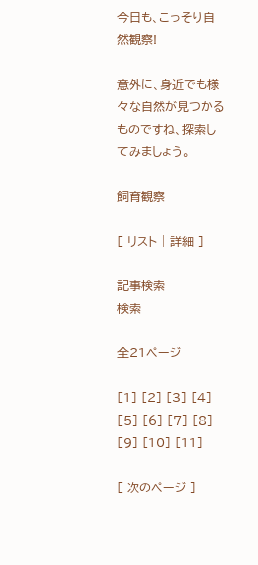今日も、こっそり自然観察!

意外に、身近でも様々な自然が見つかるものですね、探索してみましょう。

飼育観察

[ リスト | 詳細 ]

記事検索
検索

全21ページ

[1] [2] [3] [4] [5] [6] [7] [8] [9] [10] [11]

[ 次のページ ]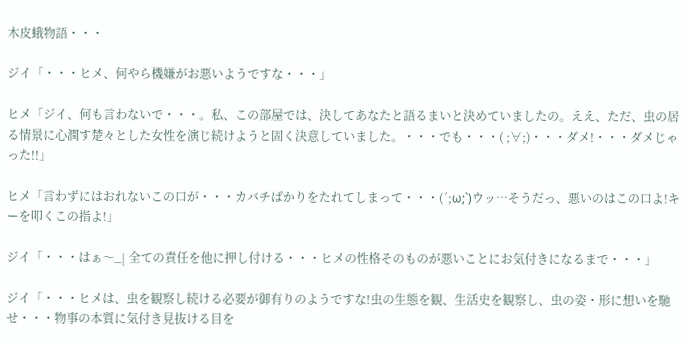木皮蛾物語・・・

ジイ「・・・ヒメ、何やら機嫌がお悪いようですな・・・」

ヒメ「ジイ、何も言わないで・・・。私、この部屋では、決してあなたと語るまいと決めていましたの。ええ、ただ、虫の居る情景に心潤す楚々とした女性を演じ続けようと固く決意していました。・・・でも・・・( ;∀;)・・・ダメ!・・・ダメじゃった!!」

ヒメ「言わずにはおれないこの口が・・・カバチばかりをたれてしまって・・・(´;ω;`)ウッ…そうだっ、悪いのはこの口よ!キーを叩くこの指よ!」

ジイ「・・・はぁ〜_| 全ての責任を他に押し付ける・・・ヒメの性格そのものが悪いことにお気付きになるまで・・・」

ジイ「・・・ヒメは、虫を観察し続ける必要が御有りのようですな!虫の生態を観、生活史を観察し、虫の姿・形に想いを馳せ・・・物事の本質に気付き見抜ける目を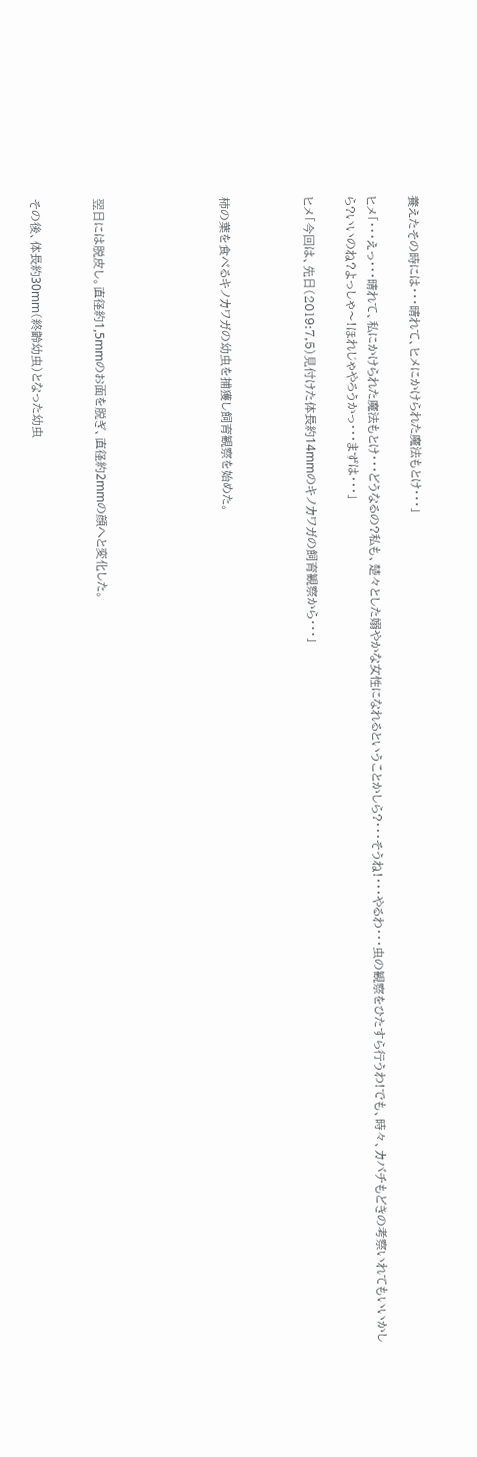養えたその時には・・・晴れて、ヒメにかけられた魔法もとけ・・・」

ヒメ「・・・えっ・・・晴れて、私にかけられた魔法もとけ・・・どうなるの?私も、楚々とした嫋やかな女性になれるということかしら?・・・そうね!・・・やるわ・・・虫の観察をひたすら行うわ!でも、時々、カバチもどきの考察いれてもいいかしら?いいのね?よっしゃ〜!ほれじゃやろうかっ・・・まずは・・・」

ヒメ「今回は、先日(2019:7,5)見付けた体長約14mmのキノカワガの飼育観察から・・・」



柿の葉を食べるキノカワガの幼虫を捕獲し飼育観察を始めた。





翌日には脱皮し。直径約1,5mmのお面を脱ぎ、直径約2mmの顔へと変化した。


その後、体長約30mm(終齢幼虫)となった幼虫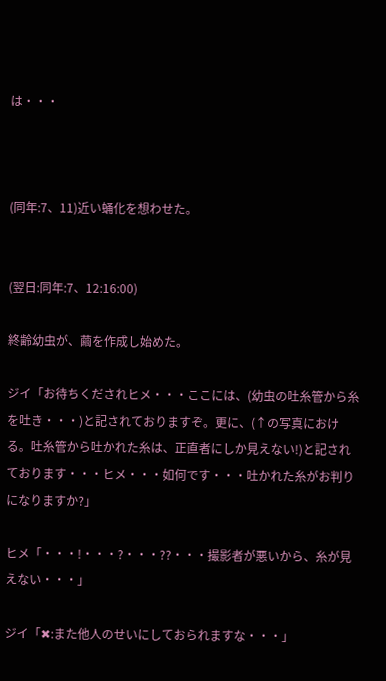は・・・



(同年:7、11)近い蛹化を想わせた。


(翌日:同年:7、12:16:00)

終齢幼虫が、繭を作成し始めた。

ジイ「お待ちくだされヒメ・・・ここには、(幼虫の吐糸管から糸を吐き・・・)と記されておりますぞ。更に、(↑の写真における。吐糸管から吐かれた糸は、正直者にしか見えない!)と記されております・・・ヒメ・・・如何です・・・吐かれた糸がお判りになりますか?」

ヒメ「・・・!・・・?・・・??・・・撮影者が悪いから、糸が見えない・・・」

ジイ「✖:また他人のせいにしておられますな・・・」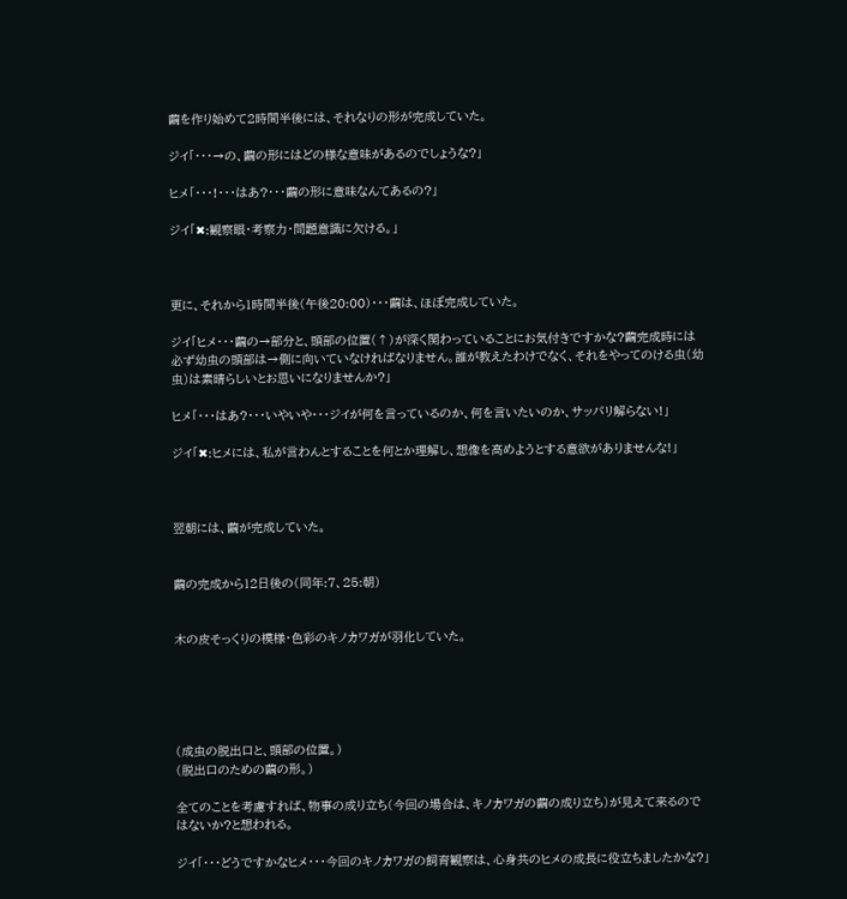繭を作り始めて2時間半後には、それなりの形が完成していた。

ジイ「・・・→の、繭の形にはどの様な意味があるのでしょうな?」

ヒメ「・・・!・・・はあ?・・・繭の形に意味なんてあるの?」

ジイ「✖:観察眼・考察力・問題意識に欠ける。」



更に、それから1時間半後(午後20:00)・・・繭は、ほぼ完成していた。

ジイ「ヒメ・・・繭の→部分と、頭部の位置(↑)が深く関わっていることにお気付きですかな?繭完成時には必ず幼虫の頭部は→側に向いていなければなりません。誰が教えたわけでなく、それをやってのける虫(幼虫)は素晴らしいとお思いになりませんか?」

ヒメ「・・・はあ?・・・いやいや・・・ジイが何を言っているのか、何を言いたいのか、サッパリ解らない!」

ジイ「✖:ヒメには、私が言わんとすることを何とか理解し、想像を高めようとする意欲がありませんな!」



翌朝には、繭が完成していた。


繭の完成から12日後の(同年:7、25:朝)


木の皮そっくりの模様・色彩のキノカワガが羽化していた。





(成虫の脱出口と、頭部の位置。)
(脱出口のための繭の形。)

全てのことを考慮すれば、物事の成り立ち(今回の場合は、キノカワガの繭の成り立ち)が見えて来るのではないか?と想われる。

ジイ「・・・どうですかなヒメ・・・今回のキノカワガの飼育観察は、心身共のヒメの成長に役立ちましたかな?」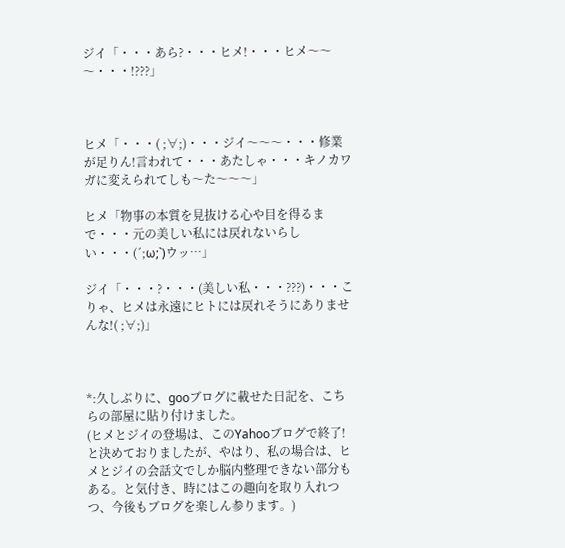ジイ「・・・あら?・・・ヒメ!・・・ヒメ〜〜〜・・・!???」



ヒメ「・・・( ;∀;)・・・ジイ〜〜〜・・・修業が足りん!言われて・・・あたしゃ・・・キノカワガに変えられてしも〜た〜〜〜」

ヒメ「物事の本質を見抜ける心や目を得るまで・・・元の美しい私には戻れないらしい・・・(´;ω;`)ウッ…」

ジイ「・・・?・・・(美しい私・・・???)・・・こりゃ、ヒメは永遠にヒトには戻れそうにありませんな!( ;∀;)」



*:久しぶりに、gooブログに載せた日記を、こちらの部屋に貼り付けました。
(ヒメとジイの登場は、このYahooブログで終了!と決めておりましたが、やはり、私の場合は、ヒメとジイの会話文でしか脳内整理できない部分もある。と気付き、時にはこの趣向を取り入れつつ、今後もブログを楽しん参ります。)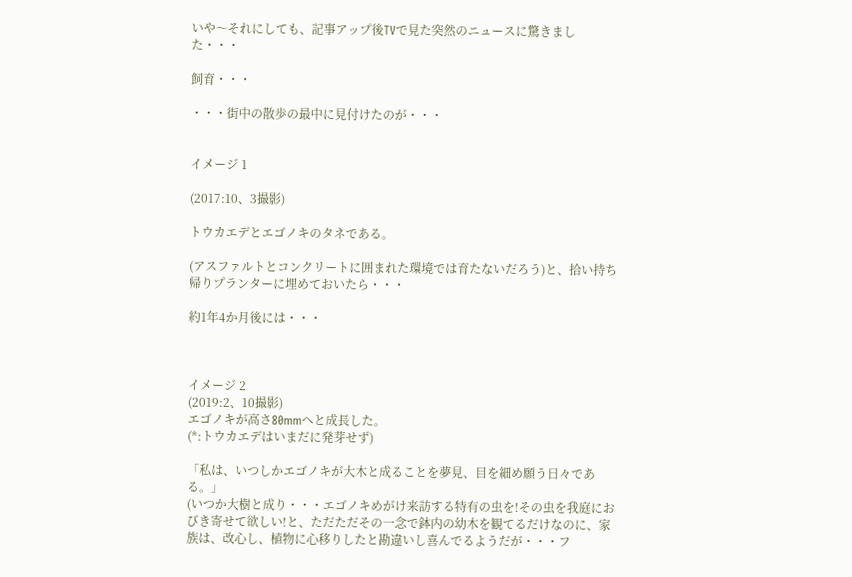いや〜それにしても、記事アップ後TVで見た突然のニュースに驚きました・・・

飼育・・・

・・・街中の散歩の最中に見付けたのが・・・


イメージ 1

(2017:10、3撮影)

トウカエデとエゴノキのタネである。

(アスファルトとコンクリートに囲まれた環境では育たないだろう)と、拾い持ち帰りプランターに埋めておいたら・・・

約1年4か月後には・・・



イメージ 2
(2019:2、10撮影)
エゴノキが高さ80mmへと成長した。
(*:トウカエデはいまだに発芽せず)

「私は、いつしかエゴノキが大木と成ることを夢見、目を細め願う日々である。」
(いつか大樹と成り・・・エゴノキめがけ来訪する特有の虫を!その虫を我庭におびき寄せて欲しい!と、ただただその一念で鉢内の幼木を観てるだけなのに、家族は、改心し、植物に心移りしたと勘違いし喜んでるようだが・・・フ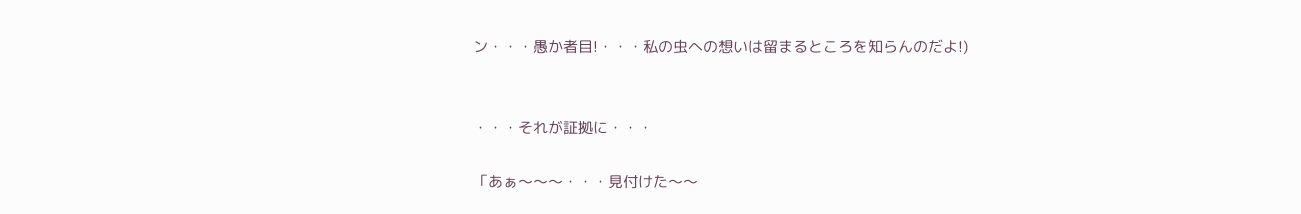ン・・・愚か者目!・・・私の虫への想いは留まるところを知らんのだよ!)


・・・それが証拠に・・・

「あぁ〜〜〜・・・見付けた〜〜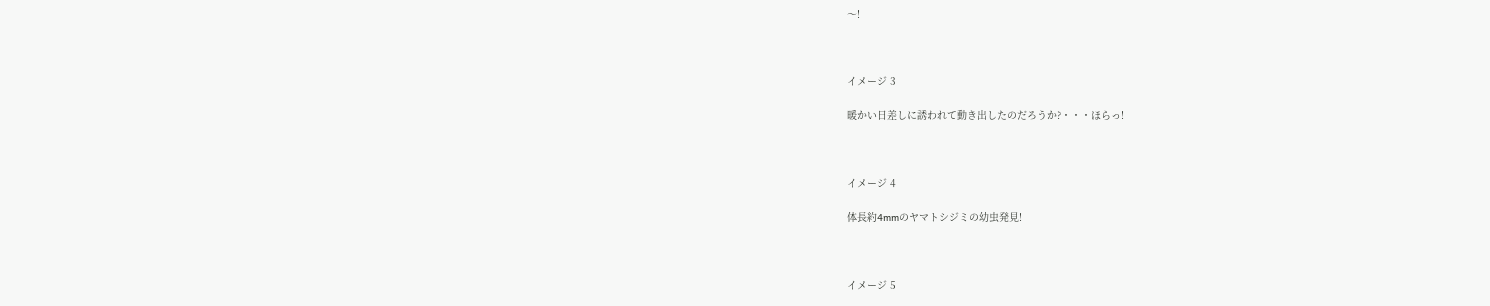〜!



イメージ 3

暖かい日差しに誘われて動き出したのだろうか?・・・ほらっ!



イメージ 4

体長約4mmのヤマトシジミの幼虫発見!



イメージ 5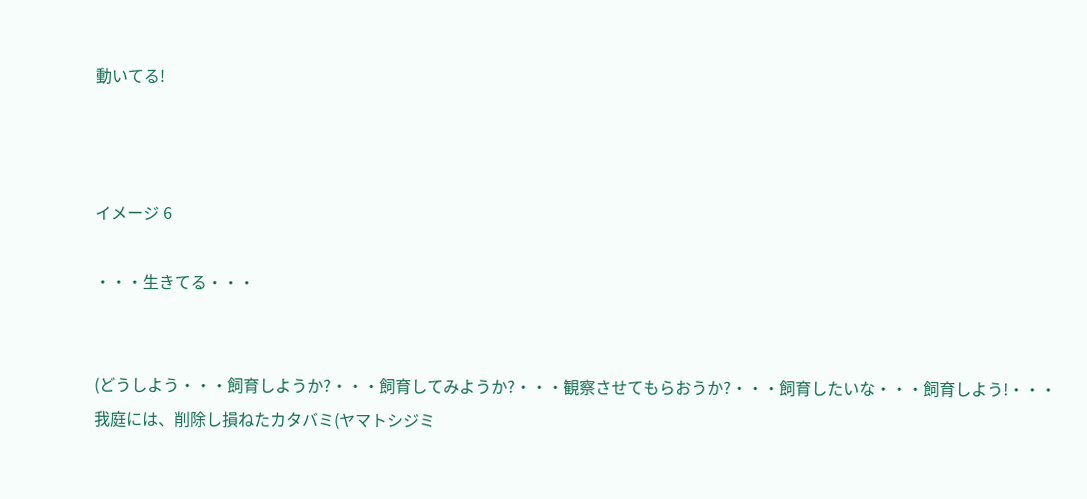動いてる!



イメージ 6

・・・生きてる・・・


(どうしよう・・・飼育しようか?・・・飼育してみようか?・・・観察させてもらおうか?・・・飼育したいな・・・飼育しよう!・・・我庭には、削除し損ねたカタバミ(ヤマトシジミ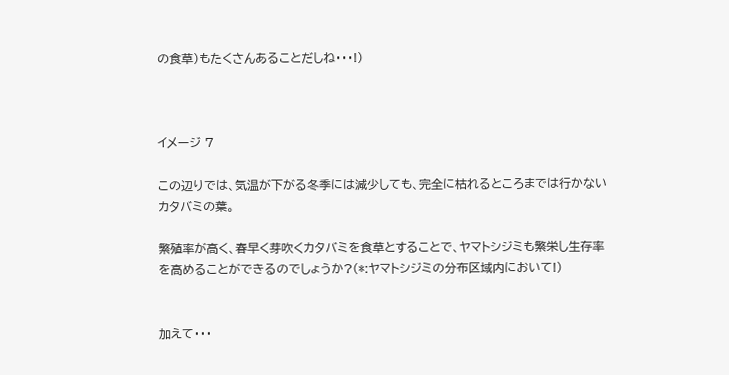の食草)もたくさんあることだしね・・・!)



イメージ 7

この辺りでは、気温が下がる冬季には減少しても、完全に枯れるところまでは行かないカタバミの葉。

繁殖率が高く、春早く芽吹くカタバミを食草とすることで、ヤマトシジミも繁栄し生存率を高めることができるのでしょうか?(*:ヤマトシジミの分布区域内において!)


加えて・・・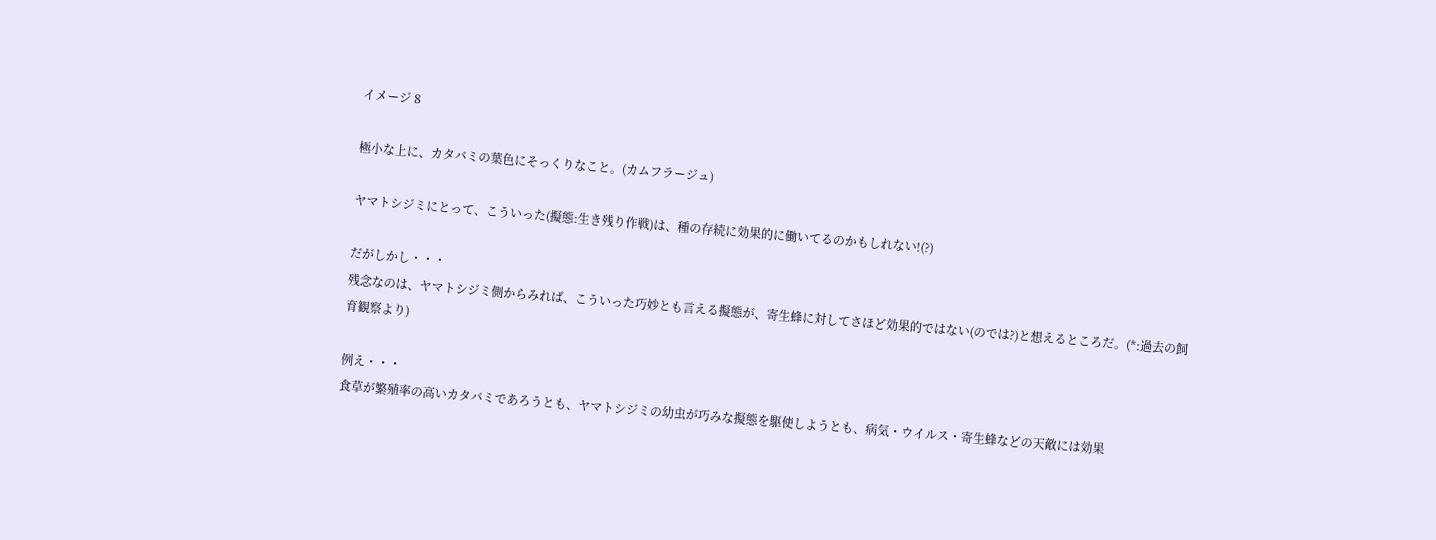イメージ 8

極小な上に、カタバミの葉色にそっくりなこと。(カムフラージュ)

ヤマトシジミにとって、こういった(擬態:生き残り作戦)は、種の存続に効果的に働いてるのかもしれない!(?)

だがしかし・・・
残念なのは、ヤマトシジミ側からみれば、こういった巧妙とも言える擬態が、寄生蜂に対してさほど効果的ではない(のでは?)と想えるところだ。(*:過去の飼育観察より)

例え・・・
食草が繁殖率の高いカタバミであろうとも、ヤマトシジミの幼虫が巧みな擬態を駆使しようとも、病気・ウイルス・寄生蜂などの天敵には効果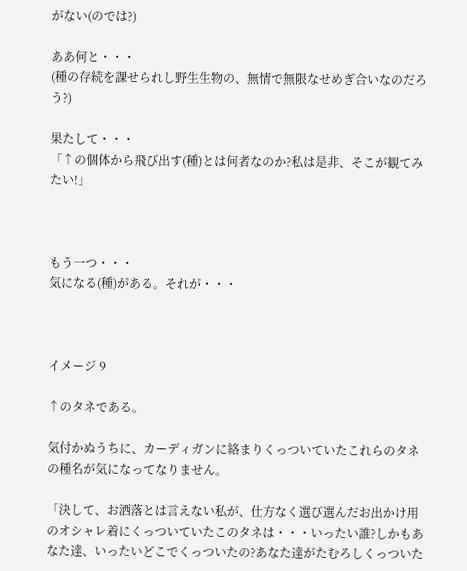がない(のでは?)

ああ何と・・・
(種の存続を課せられし野生生物の、無情で無限なせめぎ合いなのだろう?)

果たして・・・
「↑の個体から飛び出す(種)とは何者なのか?私は是非、そこが観てみたい!」



もう一つ・・・
気になる(種)がある。それが・・・



イメージ 9

↑のタネである。

気付かぬうちに、カーディガンに絡まりくっついていたこれらのタネの種名が気になってなりません。

「決して、お洒落とは言えない私が、仕方なく選び選んだお出かけ用のオシャレ着にくっついていたこのタネは・・・いったい誰?しかもあなた達、いったいどこでくっついたの?あなた達がたむろしくっついた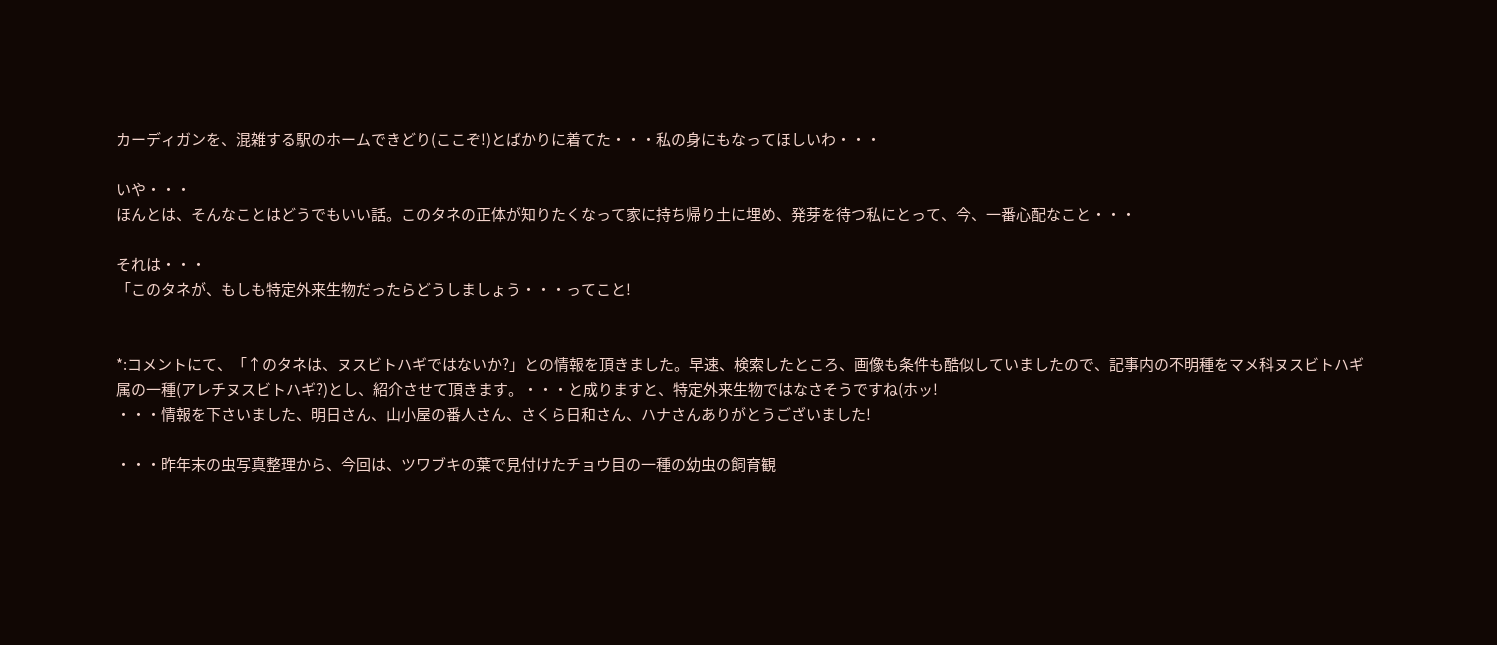カーディガンを、混雑する駅のホームできどり(ここぞ!)とばかりに着てた・・・私の身にもなってほしいわ・・・

いや・・・
ほんとは、そんなことはどうでもいい話。このタネの正体が知りたくなって家に持ち帰り土に埋め、発芽を待つ私にとって、今、一番心配なこと・・・

それは・・・
「このタネが、もしも特定外来生物だったらどうしましょう・・・ってこと!


*:コメントにて、「↑のタネは、ヌスビトハギではないか?」との情報を頂きました。早速、検索したところ、画像も条件も酷似していましたので、記事内の不明種をマメ科ヌスビトハギ属の一種(アレチヌスビトハギ?)とし、紹介させて頂きます。・・・と成りますと、特定外来生物ではなさそうですね(ホッ!
・・・情報を下さいました、明日さん、山小屋の番人さん、さくら日和さん、ハナさんありがとうございました!

・・・昨年末の虫写真整理から、今回は、ツワブキの葉で見付けたチョウ目の一種の幼虫の飼育観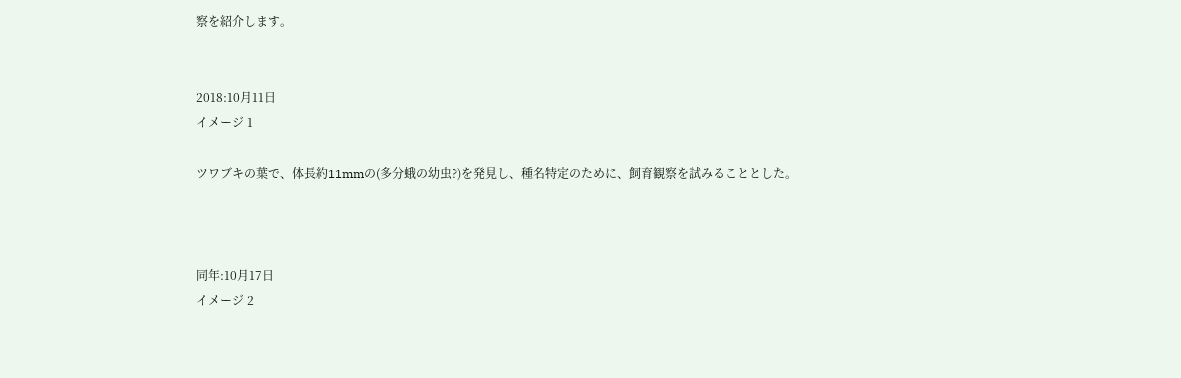察を紹介します。


2018:10月11日
イメージ 1

ツワブキの葉で、体長約11mmの(多分蛾の幼虫?)を発見し、種名特定のために、飼育観察を試みることとした。



同年:10月17日
イメージ 2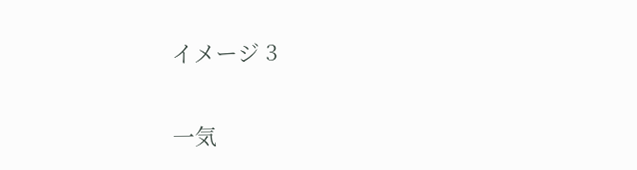イメージ 3

一気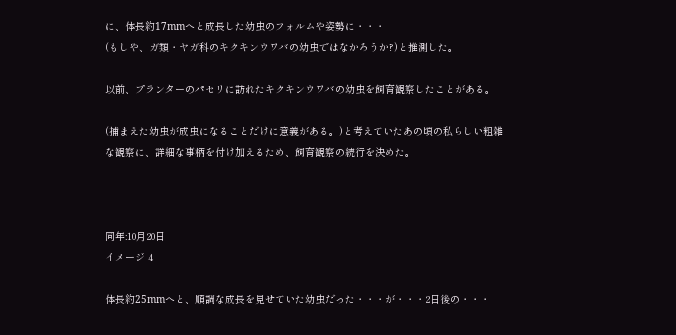に、体長約17mmへと成長した幼虫のフォルムや姿勢に・・・
(もしや、ガ類・ヤガ科のキクキンウワバの幼虫ではなかろうか?)と推測した。

以前、プランターのパセリに訪れたキクキンウワバの幼虫を飼育観察したことがある。

(捕まえた幼虫が成虫になることだけに意義がある。)と考えていたあの頃の私らしい粗雑な観察に、詳細な事柄を付け加えるため、飼育観察の続行を決めた。



同年:10月20日
イメージ 4

体長約25mmへと、順調な成長を見せていた幼虫だった・・・が・・・2日後の・・・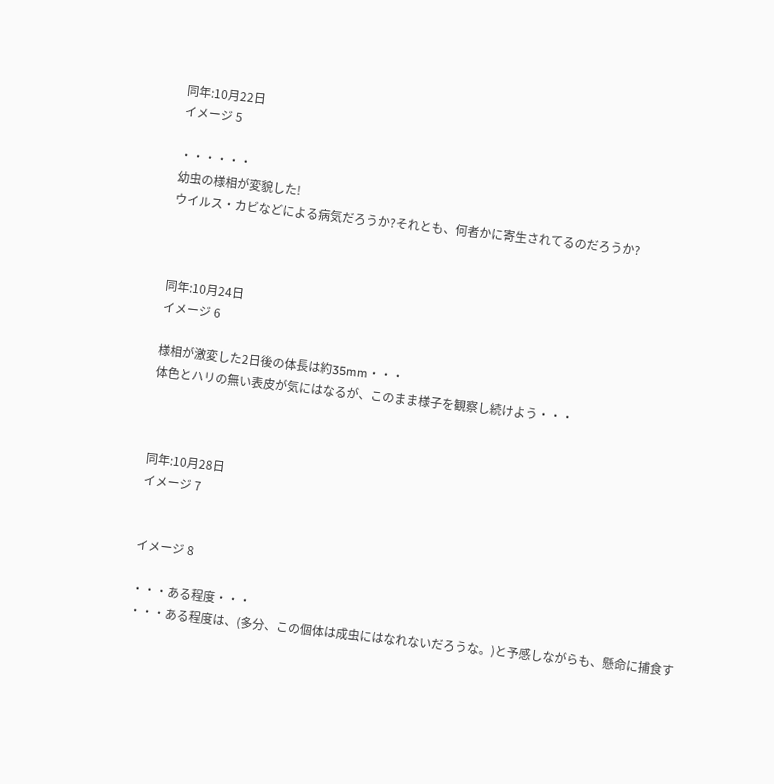同年:10月22日
イメージ 5

・・・・・・
幼虫の様相が変貌した!
ウイルス・カビなどによる病気だろうか?それとも、何者かに寄生されてるのだろうか?



同年:10月24日
イメージ 6

様相が激変した2日後の体長は約35mm・・・
体色とハリの無い表皮が気にはなるが、このまま様子を観察し続けよう・・・



同年:10月28日
イメージ 7


イメージ 8

・・・ある程度・・・
・・・ある程度は、(多分、この個体は成虫にはなれないだろうな。)と予感しながらも、懸命に捕食す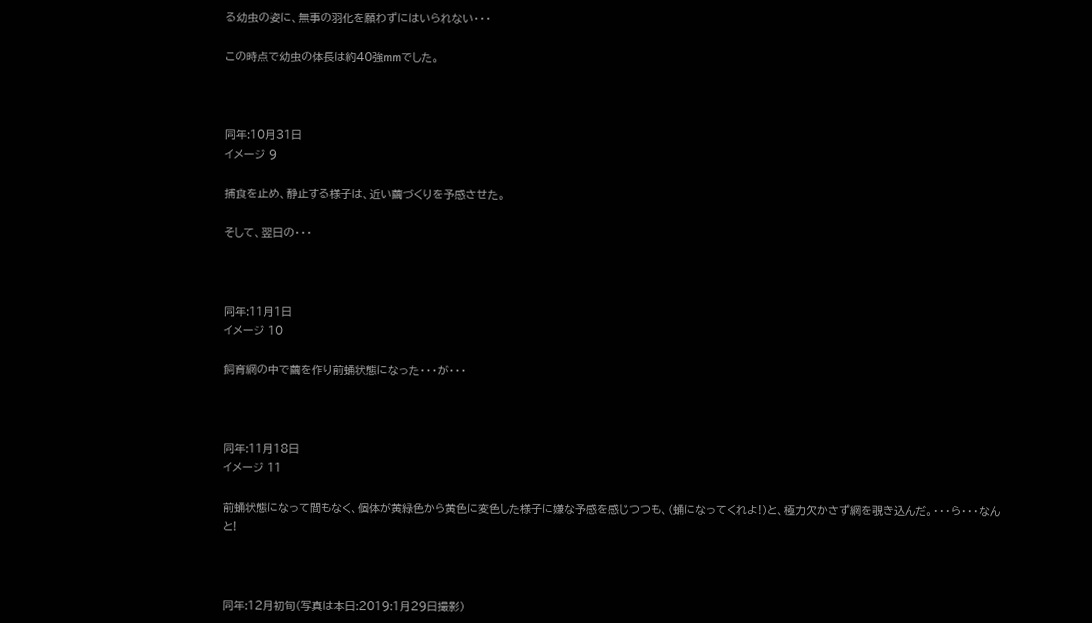る幼虫の姿に、無事の羽化を願わずにはいられない・・・

この時点で幼虫の体長は約40強mmでした。



同年:10月31日
イメージ 9

捕食を止め、静止する様子は、近い繭づくりを予感させた。

そして、翌日の・・・



同年:11月1日
イメージ 10

飼育網の中で繭を作り前蛹状態になった・・・が・・・



同年:11月18日
イメージ 11

前蛹状態になって間もなく、個体が黄緑色から黄色に変色した様子に嫌な予感を感じつつも、(蛹になってくれよ!)と、極力欠かさず網を覗き込んだ。・・・ら・・・なんと!



同年:12月初旬(写真は本日:2019:1月29日撮影)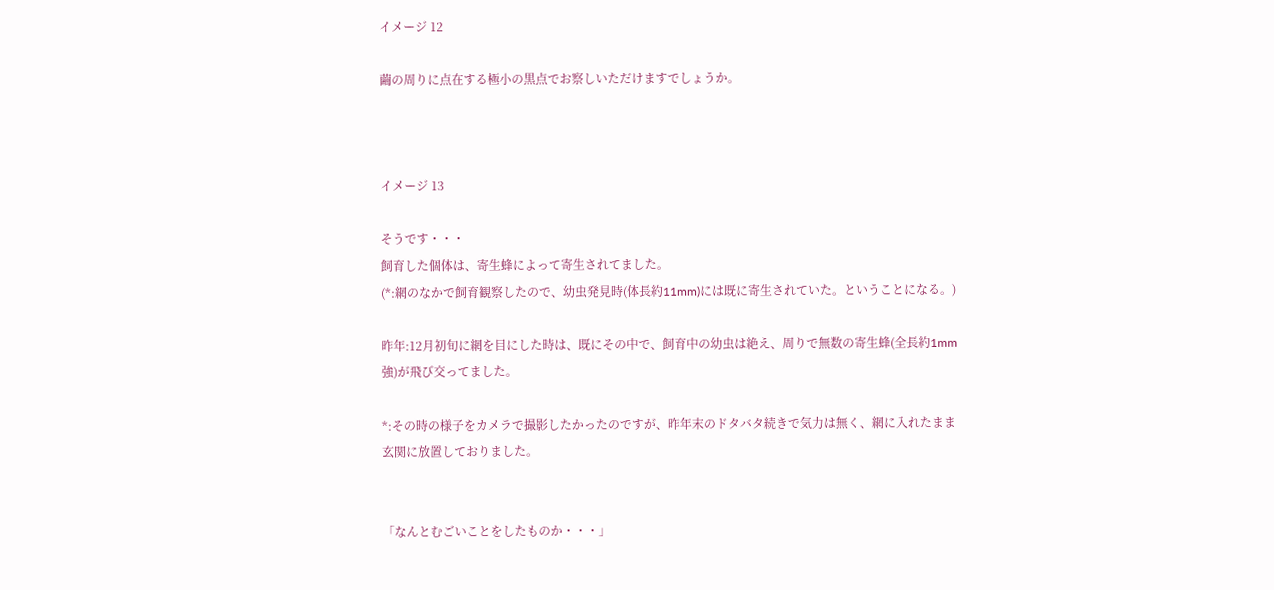イメージ 12

繭の周りに点在する極小の黒点でお察しいただけますでしょうか。



イメージ 13

そうです・・・
飼育した個体は、寄生蜂によって寄生されてました。
(*:網のなかで飼育観察したので、幼虫発見時(体長約11mm)には既に寄生されていた。ということになる。)

昨年:12月初旬に網を目にした時は、既にその中で、飼育中の幼虫は絶え、周りで無数の寄生蜂(全長約1mm強)が飛び交ってました。

*:その時の様子をカメラで撮影したかったのですが、昨年末のドタバタ続きで気力は無く、網に入れたまま玄関に放置しておりました。


「なんとむごいことをしたものか・・・」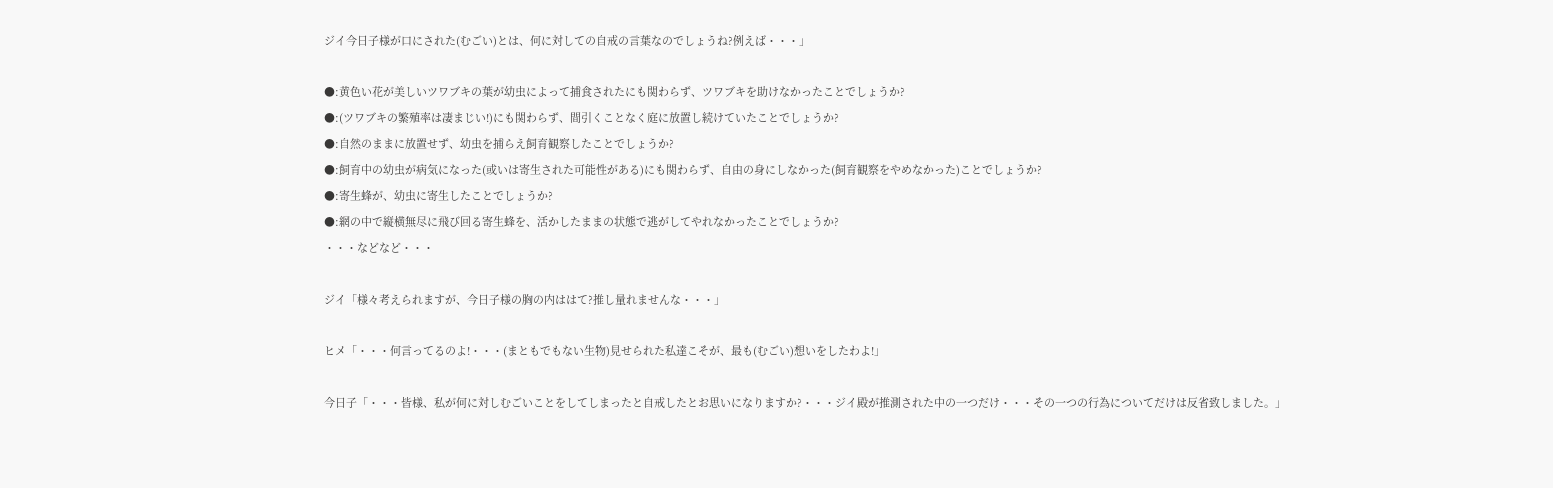ジイ今日子様が口にされた(むごい)とは、何に対しての自戒の言葉なのでしょうね?例えば・・・」

●:黄色い花が美しいツワブキの葉が幼虫によって捕食されたにも関わらず、ツワブキを助けなかったことでしょうか?
●:(ツワブキの繁殖率は凄まじい!)にも関わらず、間引くことなく庭に放置し続けていたことでしょうか?
●:自然のままに放置せず、幼虫を捕らえ飼育観察したことでしょうか?
●:飼育中の幼虫が病気になった(或いは寄生された可能性がある)にも関わらず、自由の身にしなかった(飼育観察をやめなかった)ことでしょうか?
●:寄生蜂が、幼虫に寄生したことでしょうか?
●:網の中で縦横無尽に飛び回る寄生蜂を、活かしたままの状態で逃がしてやれなかったことでしょうか?
・・・などなど・・・

ジイ「様々考えられますが、今日子様の胸の内ははて?推し量れませんな・・・」

ヒメ「・・・何言ってるのよ!・・・(まともでもない生物)見せられた私達こそが、最も(むごい)想いをしたわよ!」

今日子「・・・皆様、私が何に対しむごいことをしてしまったと自戒したとお思いになりますか?・・・ジイ殿が推測された中の一つだけ・・・その一つの行為についてだけは反省致しました。」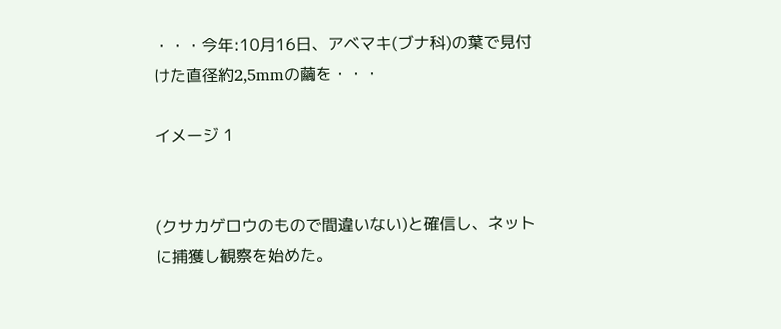・・・今年:10月16日、アベマキ(ブナ科)の葉で見付けた直径約2,5mmの繭を・・・

イメージ 1


(クサカゲロウのもので間違いない)と確信し、ネットに捕獲し観察を始めた。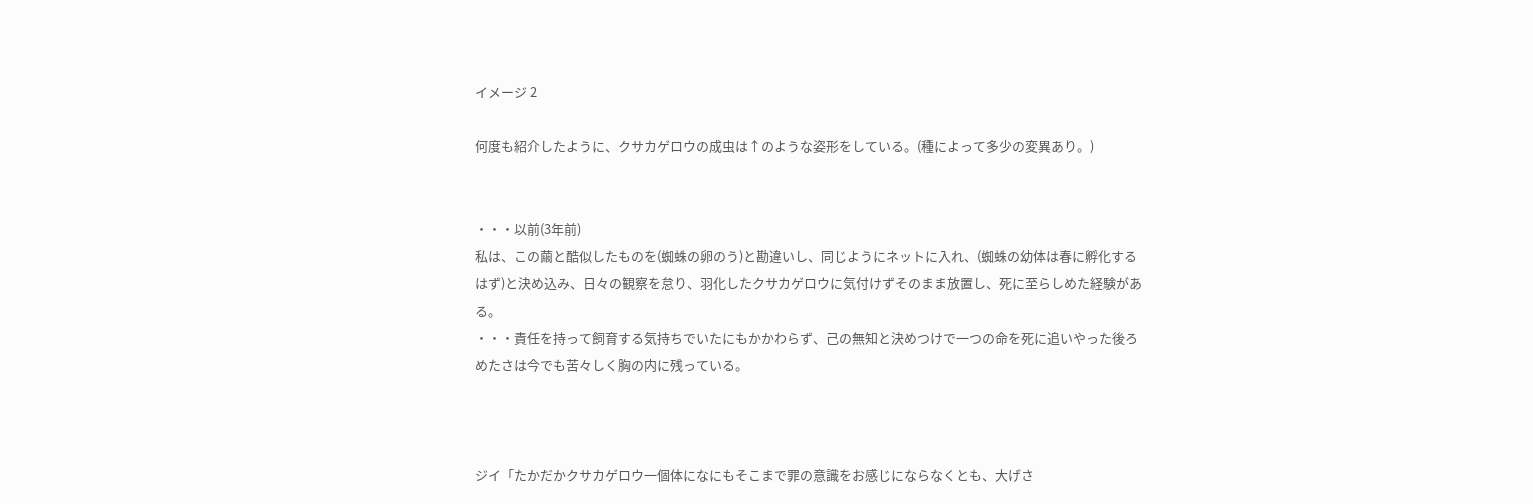イメージ 2

何度も紹介したように、クサカゲロウの成虫は↑のような姿形をしている。(種によって多少の変異あり。)


・・・以前(3年前)
私は、この繭と酷似したものを(蜘蛛の卵のう)と勘違いし、同じようにネットに入れ、(蜘蛛の幼体は春に孵化するはず)と決め込み、日々の観察を怠り、羽化したクサカゲロウに気付けずそのまま放置し、死に至らしめた経験がある。
・・・責任を持って飼育する気持ちでいたにもかかわらず、己の無知と決めつけで一つの命を死に追いやった後ろめたさは今でも苦々しく胸の内に残っている。



ジイ「たかだかクサカゲロウ一個体になにもそこまで罪の意識をお感じにならなくとも、大げさ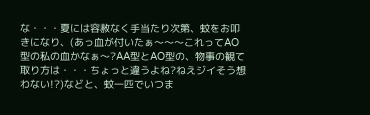な・・・夏には容赦なく手当たり次第、蚊をお叩きになり、(あっ血が付いたぁ〜〜〜これってAO型の私の血かなぁ〜?AA型とAO型の、物事の観て取り方は・・・ちょっと違うよね?ねえジイそう想わない!?)などと、蚊一匹でいつま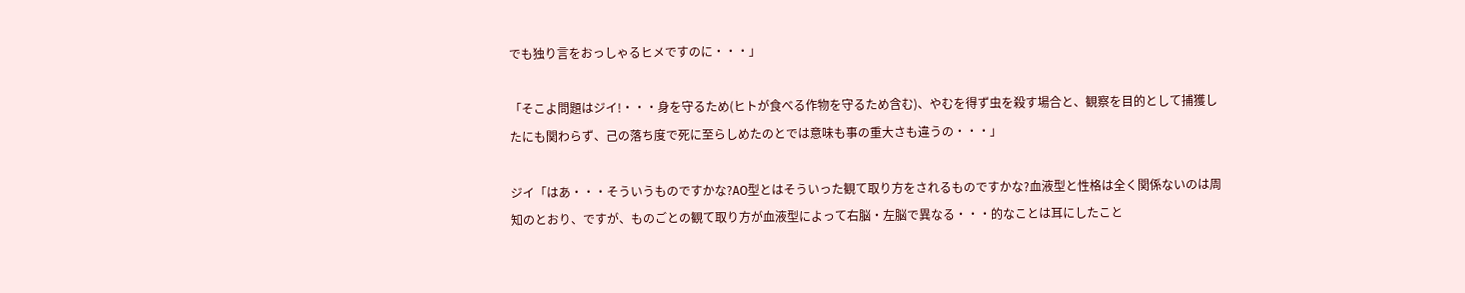でも独り言をおっしゃるヒメですのに・・・」

「そこよ問題はジイ!・・・身を守るため(ヒトが食べる作物を守るため含む)、やむを得ず虫を殺す場合と、観察を目的として捕獲したにも関わらず、己の落ち度で死に至らしめたのとでは意味も事の重大さも違うの・・・」

ジイ「はあ・・・そういうものですかな?AO型とはそういった観て取り方をされるものですかな?血液型と性格は全く関係ないのは周知のとおり、ですが、ものごとの観て取り方が血液型によって右脳・左脳で異なる・・・的なことは耳にしたこと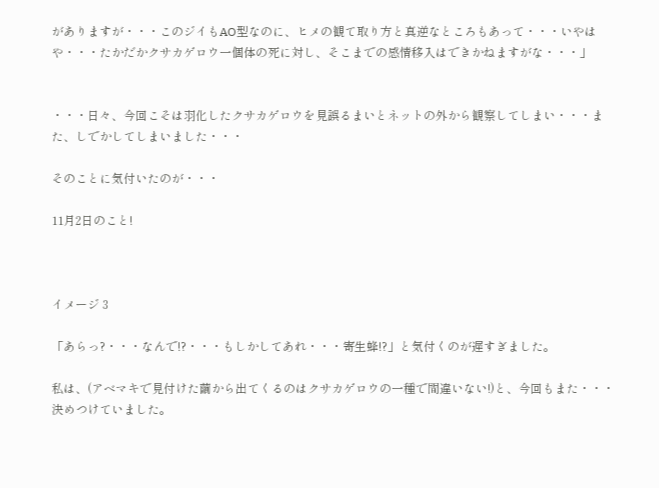がありますが・・・このジイもAO型なのに、ヒメの観て取り方と真逆なところもあって・・・いやはや・・・たかだかクサカゲロウ一個体の死に対し、そこまでの感情移入はできかねますがな・・・」


・・・日々、今回こそは羽化したクサカゲロウを見誤るまいとネットの外から観察してしまい・・・また、しでかしてしまいました・・・

そのことに気付いたのが・・・

11月2日のこと!



イメージ 3

「あらっ?・・・なんで!?・・・もしかしてあれ・・・寄生蜂!?」と気付くのが遅すぎました。

私は、(アベマキで見付けた繭から出てくるのはクサカゲロウの一種で間違いない!)と、今回もまた・・・決めつけていました。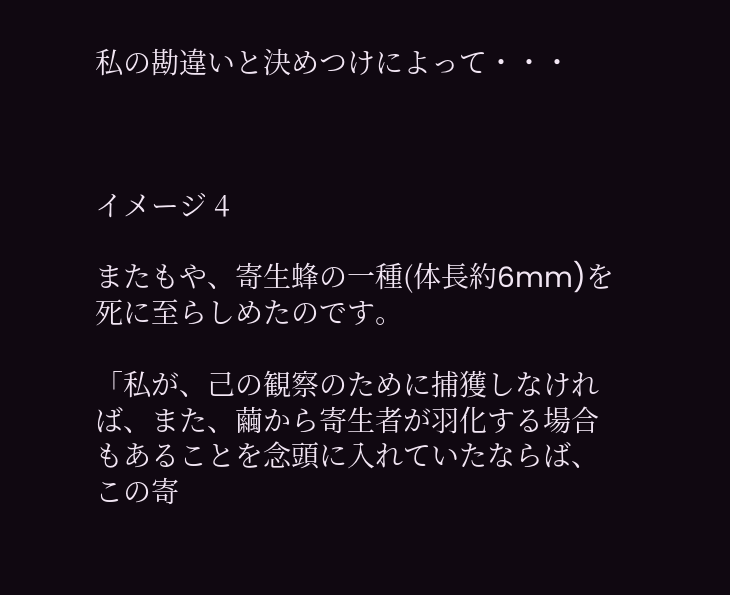私の勘違いと決めつけによって・・・



イメージ 4

またもや、寄生蜂の一種(体長約6mm)を死に至らしめたのです。

「私が、己の観察のために捕獲しなければ、また、繭から寄生者が羽化する場合もあることを念頭に入れていたならば、この寄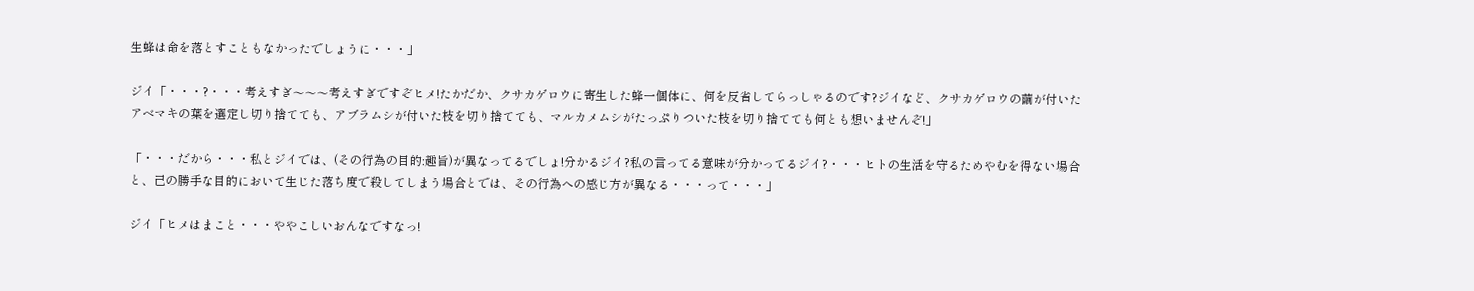生蜂は命を落とすこともなかったでしょうに・・・」

ジイ「・・・?・・・考えすぎ〜〜〜考えすぎですぞヒメ!たかだか、クサカゲロウに寄生した蜂一個体に、何を反省してらっしゃるのです?ジイなど、クサカゲロウの繭が付いたアベマキの葉を選定し切り捨てても、アブラムシが付いた枝を切り捨てても、マルカメムシがたっぷりついた枝を切り捨てても何とも想いませんぞ!」

「・・・だから・・・私とジイでは、(その行為の目的:趣旨)が異なってるでしょ!分かるジイ?私の言ってる意味が分かってるジイ?・・・ヒトの生活を守るためやむを得ない場合と、己の勝手な目的において生じた落ち度で殺してしまう場合とでは、その行為への感じ方が異なる・・・って・・・」

ジイ「ヒメはまこと・・・ややこしいおんなですなっ!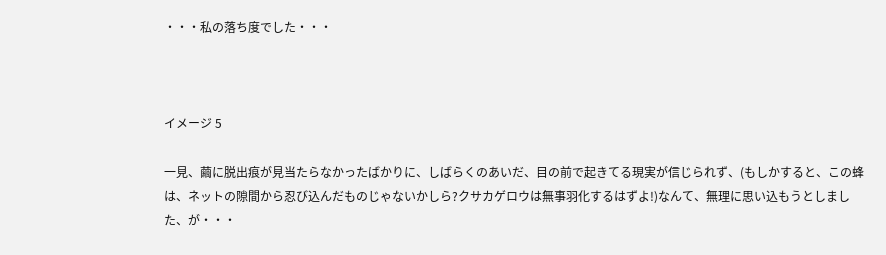・・・私の落ち度でした・・・



イメージ 5

一見、繭に脱出痕が見当たらなかったばかりに、しばらくのあいだ、目の前で起きてる現実が信じられず、(もしかすると、この蜂は、ネットの隙間から忍び込んだものじゃないかしら?クサカゲロウは無事羽化するはずよ!)なんて、無理に思い込もうとしました、が・・・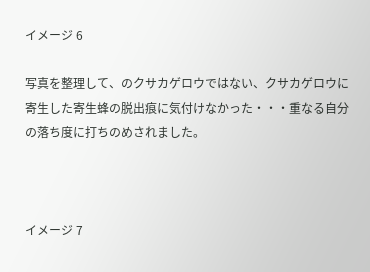イメージ 6

写真を整理して、のクサカゲロウではない、クサカゲロウに寄生した寄生蜂の脱出痕に気付けなかった・・・重なる自分の落ち度に打ちのめされました。



イメージ 7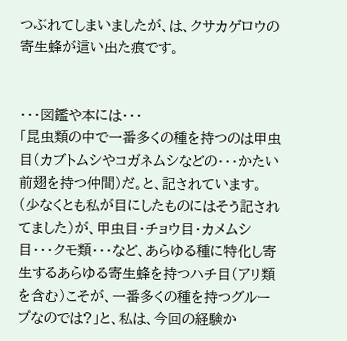つぶれてしまいましたが、は、クサカゲロウの寄生蜂が這い出た痕です。


・・・図鑑や本には・・・
「昆虫類の中で一番多くの種を持つのは甲虫目(カブトムシやコガネムシなどの・・・かたい前翅を持つ仲間)だ。と、記されています。(少なくとも私が目にしたものにはそう記されてました)が、甲虫目・チョウ目・カメムシ目・・・クモ類・・・など、あらゆる種に特化し寄生するあらゆる寄生蜂を持つハチ目(アリ類を含む)こそが、一番多くの種を持つグループなのでは?」と、私は、今回の経験か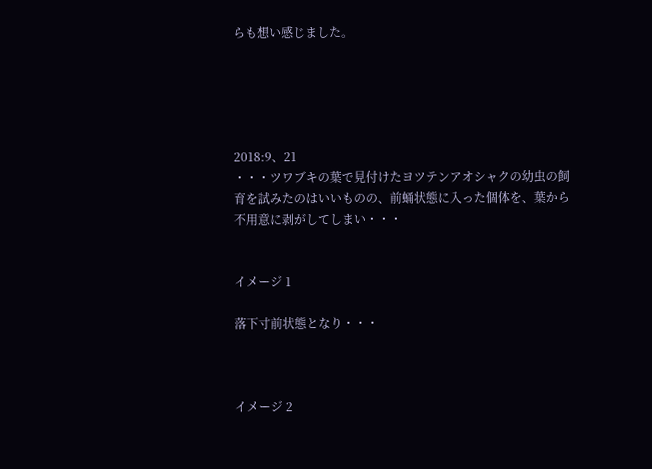らも想い感じました。





2018:9、21
・・・ツワブキの葉で見付けたヨツテンアオシャクの幼虫の飼育を試みたのはいいものの、前蛹状態に入った個体を、葉から不用意に剥がしてしまい・・・


イメージ 1

落下寸前状態となり・・・



イメージ 2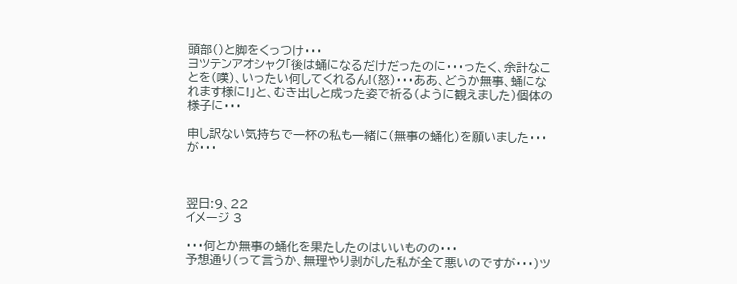頭部()と脚をくっつけ・・・
ヨツテンアオシャク「後は蛹になるだけだったのに・・・ったく、余計なことを(嘆)、いったい何してくれるん!(怒)・・・ああ、どうか無事、蛹になれます様に!」と、むき出しと成った姿で祈る(ように観えました)個体の様子に・・・

申し訳ない気持ちで一杯の私も一緒に(無事の蛹化)を願いました・・・が・・・



翌日:9、22
イメージ 3

・・・何とか無事の蛹化を果たしたのはいいものの・・・
予想通り(って言うか、無理やり剥がした私が全て悪いのですが・・・)ツ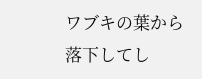ワブキの葉から落下してし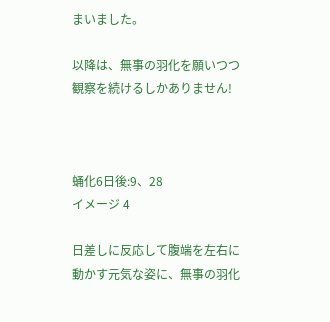まいました。

以降は、無事の羽化を願いつつ観察を続けるしかありません!



蛹化6日後:9、28
イメージ 4

日差しに反応して腹端を左右に動かす元気な姿に、無事の羽化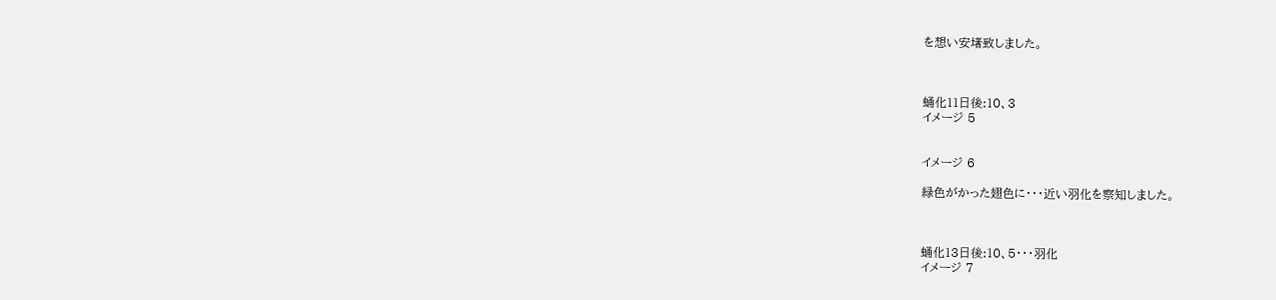を想い安堵致しました。



蛹化11日後:10、3
イメージ 5


イメージ 6

緑色がかった翅色に・・・近い羽化を察知しました。



蛹化13日後:10、5・・・羽化
イメージ 7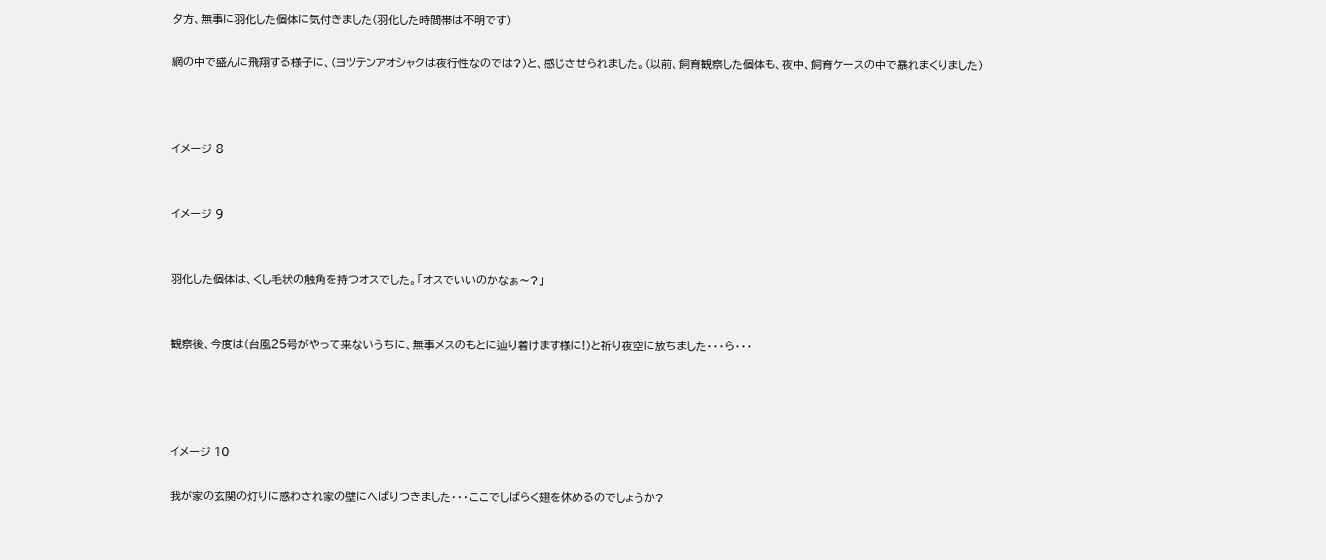夕方、無事に羽化した個体に気付きました(羽化した時間帯は不明です)

網の中で盛んに飛翔する様子に、(ヨツテンアオシャクは夜行性なのでは?)と、感じさせられました。(以前、飼育観察した個体も、夜中、飼育ケースの中で暴れまくりました)



イメージ 8


イメージ 9


羽化した個体は、くし毛状の触角を持つオスでした。「オスでいいのかなぁ〜?」


観察後、今度は(台風25号がやって来ないうちに、無事メスのもとに辿り着けます様に!)と祈り夜空に放ちました・・・ら・・・




イメージ 10

我が家の玄関の灯りに惑わされ家の壁にへばりつきました・・・ここでしばらく翅を休めるのでしょうか?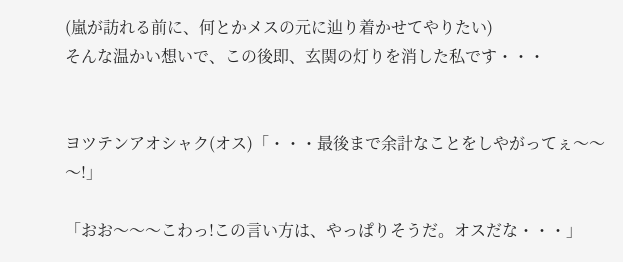(嵐が訪れる前に、何とかメスの元に辿り着かせてやりたい)
そんな温かい想いで、この後即、玄関の灯りを消した私です・・・


ヨツテンアオシャク(オス)「・・・最後まで余計なことをしやがってぇ〜〜〜!」

「おお〜〜〜こわっ!この言い方は、やっぱりそうだ。オスだな・・・」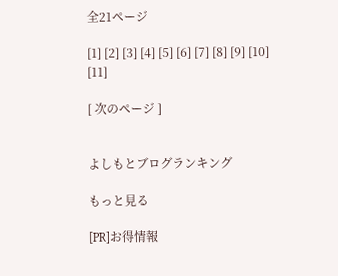全21ページ

[1] [2] [3] [4] [5] [6] [7] [8] [9] [10] [11]

[ 次のページ ]


よしもとブログランキング

もっと見る

[PR]お得情報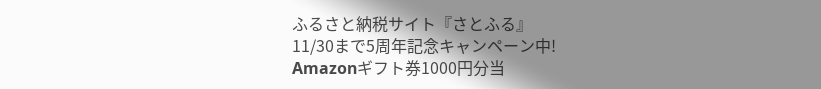ふるさと納税サイト『さとふる』
11/30まで5周年記念キャンペーン中!
Amazonギフト券1000円分当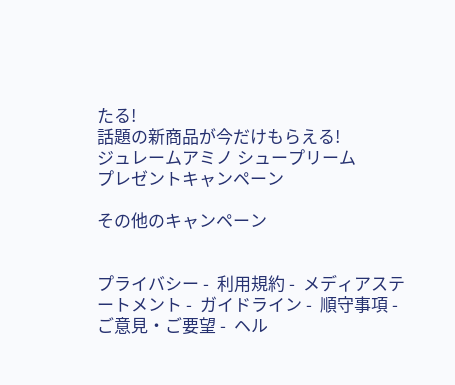たる!
話題の新商品が今だけもらえる!
ジュレームアミノ シュープリーム
プレゼントキャンペーン

その他のキャンペーン


プライバシー -  利用規約 -  メディアステートメント -  ガイドライン -  順守事項 -  ご意見・ご要望 -  ヘル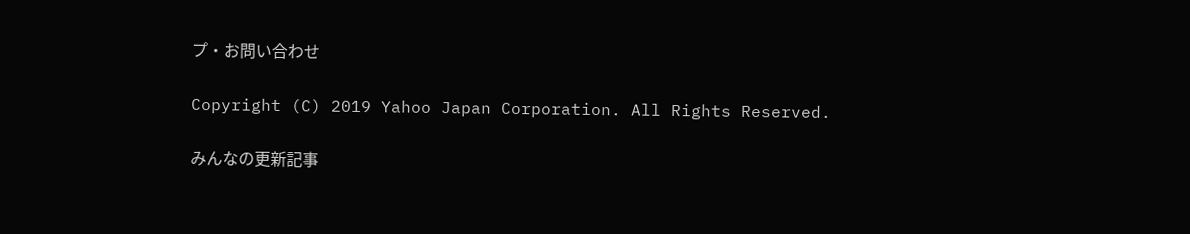プ・お問い合わせ

Copyright (C) 2019 Yahoo Japan Corporation. All Rights Reserved.

みんなの更新記事